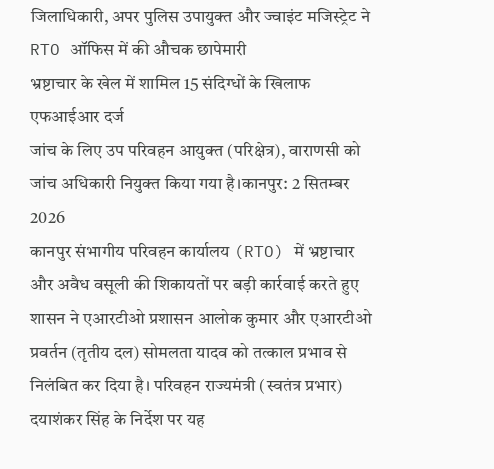जिलाधिकारी, अपर पुलिस उपायुक्त और ज्वाइंट मजिस्ट्रेट ने RTO ऑफिस में की औचक छापेमारी
भ्रष्टाचार के खेल में शामिल 15 संदिग्धों के खिलाफ एफआईआर दर्ज
जांच के लिए उप परिवहन आयुक्त (परिक्षेत्र), वाराणसी को जांच अधिकारी नियुक्त किया गया है।कानपुर: 2 सितम्बर 2026
कानपुर संभागीय परिवहन कार्यालय (RTO) में भ्रष्टाचार और अवैध वसूली की शिकायतों पर बड़ी कार्रवाई करते हुए शासन ने एआरटीओ प्रशासन आलोक कुमार और एआरटीओ प्रवर्तन (तृतीय दल) सोमलता यादव को तत्काल प्रभाव से निलंबित कर दिया है। परिवहन राज्यमंत्री (स्वतंत्र प्रभार) दयाशंकर सिंह के निर्देश पर यह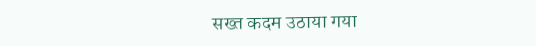सख्त कदम उठाया गया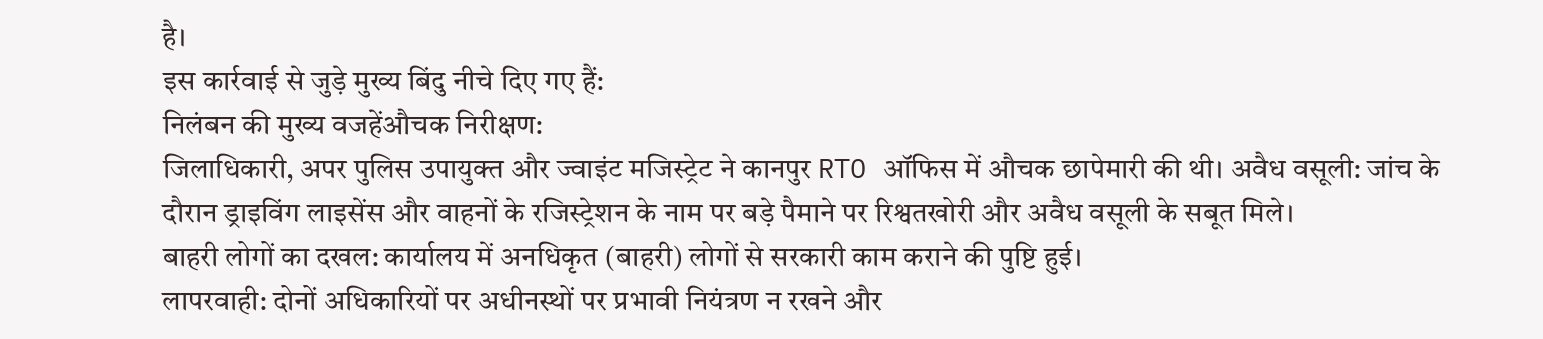है।
इस कार्रवाई से जुड़े मुख्य बिंदु नीचे दिए गए हैं:
निलंबन की मुख्य वजहेंऔचक निरीक्षण:
जिलाधिकारी, अपर पुलिस उपायुक्त और ज्वाइंट मजिस्ट्रेट ने कानपुर RTO ऑफिस में औचक छापेमारी की थी। अवैध वसूली: जांच के दौरान ड्राइविंग लाइसेंस और वाहनों के रजिस्ट्रेशन के नाम पर बड़े पैमाने पर रिश्वतखोरी और अवैध वसूली के सबूत मिले।
बाहरी लोगों का दखल: कार्यालय में अनधिकृत (बाहरी) लोगों से सरकारी काम कराने की पुष्टि हुई।
लापरवाही: दोनों अधिकारियों पर अधीनस्थों पर प्रभावी नियंत्रण न रखने और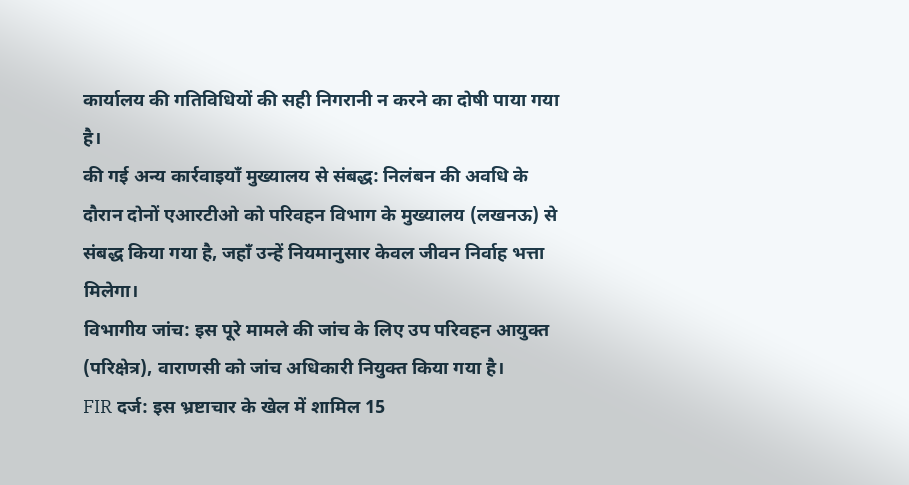कार्यालय की गतिविधियों की सही निगरानी न करने का दोषी पाया गया है।
की गई अन्य कार्रवाइयाँ मुख्यालय से संबद्ध: निलंबन की अवधि के दौरान दोनों एआरटीओ को परिवहन विभाग के मुख्यालय (लखनऊ) से संबद्ध किया गया है, जहाँ उन्हें नियमानुसार केवल जीवन निर्वाह भत्ता मिलेगा।
विभागीय जांच: इस पूरे मामले की जांच के लिए उप परिवहन आयुक्त (परिक्षेत्र), वाराणसी को जांच अधिकारी नियुक्त किया गया है।
FIR दर्ज: इस भ्रष्टाचार के खेल में शामिल 15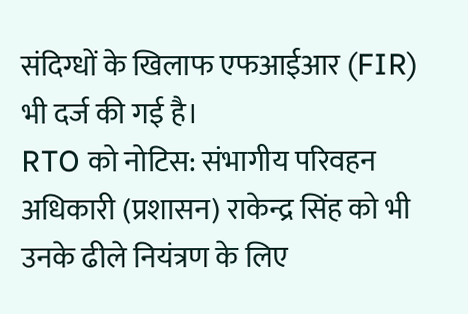संदिग्धों के खिलाफ एफआईआर (FIR) भी दर्ज की गई है।
RTO को नोटिस: संभागीय परिवहन अधिकारी (प्रशासन) राकेन्द्र सिंह को भी उनके ढीले नियंत्रण के लिए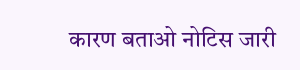कारण बताओ नोटिस जारी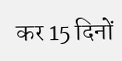कर 15 दिनों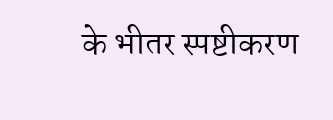के भीतर स्पष्टीकरण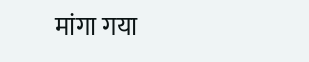मांगा गया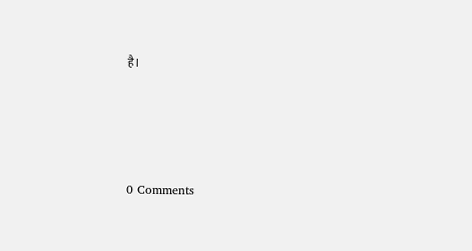है।




0 Comments